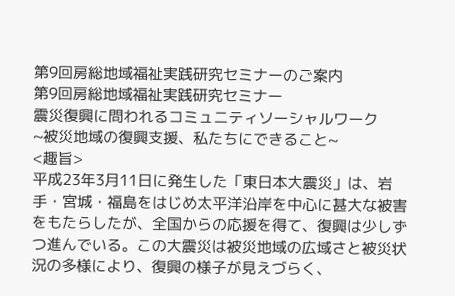第9回房総地域福祉実践研究セミナーのご案内
第9回房総地域福祉実践研究セミナー
震災復興に問われるコミュニティソーシャルワーク
~被災地域の復興支援、私たちにできること~
<趣旨>
平成23年3月11日に発生した「東日本大震災」は、岩手・宮城・福島をはじめ太平洋沿岸を中心に甚大な被害をもたらしたが、全国からの応援を得て、復興は少しずつ進んでいる。この大震災は被災地域の広域さと被災状況の多様により、復興の様子が見えづらく、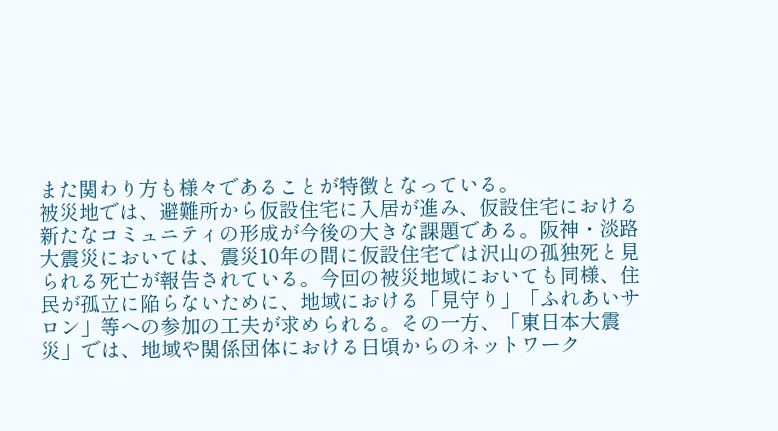また関わり方も様々であることが特徴となっている。
被災地では、避難所から仮設住宅に入居が進み、仮設住宅における新たなコミュニティの形成が今後の大きな課題である。阪神・淡路大震災においては、震災10年の間に仮設住宅では沢山の孤独死と見られる死亡が報告されている。今回の被災地域においても同様、住民が孤立に陥らないために、地域における「見守り」「ふれあいサロン」等への参加の工夫が求められる。その一方、「東日本大震災」では、地域や関係団体における日頃からのネットワーク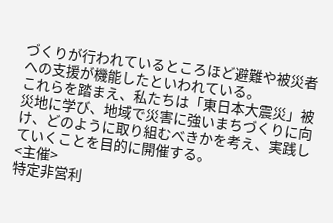づくりが行われているところほど避難や被災者への支援が機能したといわれている。
これらを踏まえ、私たちは「東日本大震災」被災地に学び、地域で災害に強いまちづくりに向け、どのように取り組むべきかを考え、実践していくことを目的に開催する。
<主催>
特定非営利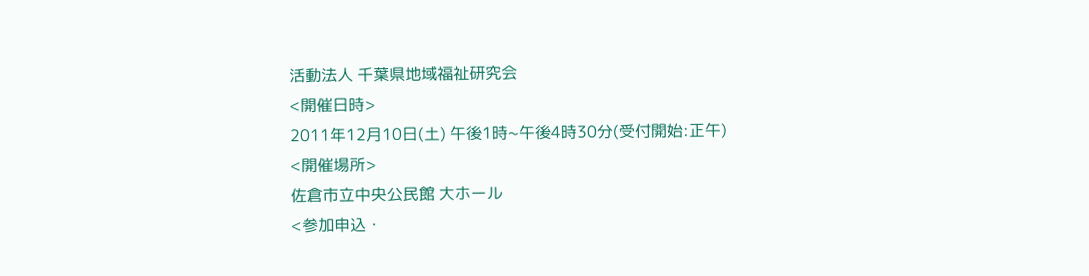活動法人 千葉県地域福祉研究会
<開催日時>
2011年12月10日(土) 午後1時~午後4時30分(受付開始:正午)
<開催場所>
佐倉市立中央公民館 大ホール
<参加申込・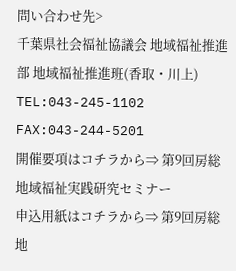問い合わせ先>
千葉県社会福祉協議会 地域福祉推進部 地域福祉推進班(香取・川上)
TEL:043-245-1102 FAX:043-244-5201
開催要項はコチラから⇒ 第9回房総地域福祉実践研究セミナー
申込用紙はコチラから⇒ 第9回房総地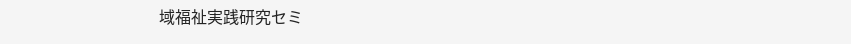域福祉実践研究セミ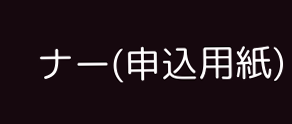ナー(申込用紙)